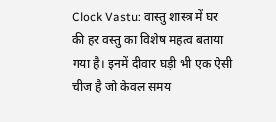Clock Vastu: वास्तु शास्त्र में घर की हर वस्तु का विशेष महत्व बताया गया है। इनमें दीवार घड़ी भी एक ऐसी चीज है जो केवल समय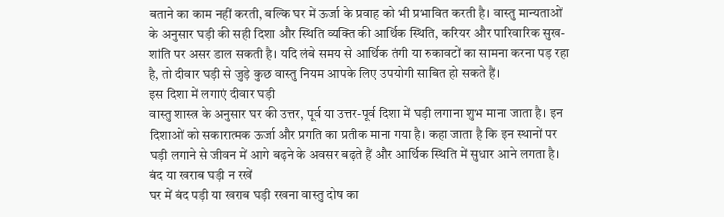बताने का काम नहीं करती, बल्कि घर में ऊर्जा के प्रवाह को भी प्रभावित करती है। वास्तु मान्यताओं के अनुसार घड़ी की सही दिशा और स्थिति व्यक्ति की आर्थिक स्थिति, करियर और पारिवारिक सुख-शांति पर असर डाल सकती है। यदि लंबे समय से आर्थिक तंगी या रुकावटों का सामना करना पड़ रहा है, तो दीवार घड़ी से जुड़े कुछ वास्तु नियम आपके लिए उपयोगी साबित हो सकते हैं।
इस दिशा में लगाएं दीवार घड़ी
वास्तु शास्त्र के अनुसार घर की उत्तर, पूर्व या उत्तर-पूर्व दिशा में घड़ी लगाना शुभ माना जाता है। इन दिशाओं को सकारात्मक ऊर्जा और प्रगति का प्रतीक माना गया है। कहा जाता है कि इन स्थानों पर घड़ी लगाने से जीवन में आगे बढ़ने के अवसर बढ़ते हैं और आर्थिक स्थिति में सुधार आने लगता है।
बंद या खराब घड़ी न रखें
घर में बंद पड़ी या खराब घड़ी रखना वास्तु दोष का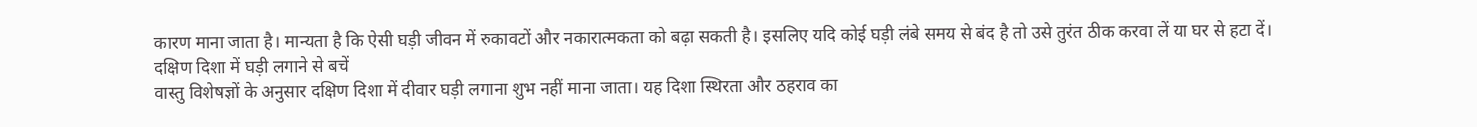कारण माना जाता है। मान्यता है कि ऐसी घड़ी जीवन में रुकावटों और नकारात्मकता को बढ़ा सकती है। इसलिए यदि कोई घड़ी लंबे समय से बंद है तो उसे तुरंत ठीक करवा लें या घर से हटा दें।
दक्षिण दिशा में घड़ी लगाने से बचें
वास्तु विशेषज्ञों के अनुसार दक्षिण दिशा में दीवार घड़ी लगाना शुभ नहीं माना जाता। यह दिशा स्थिरता और ठहराव का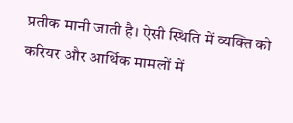प्रतीक मानी जाती है। ऐसी स्थिति में व्यक्ति को करियर और आर्थिक मामलों में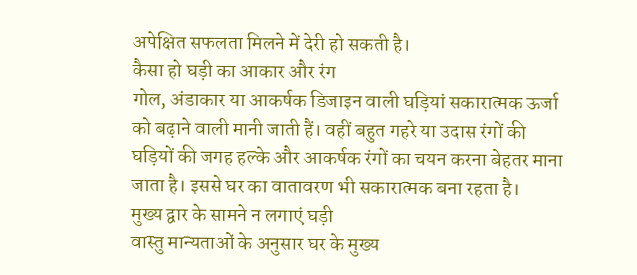अपेक्षित सफलता मिलने में देरी हो सकती है।
कैसा हो घड़ी का आकार और रंग
गोल, अंडाकार या आकर्षक डिजाइन वाली घड़ियां सकारात्मक ऊर्जा को बढ़ाने वाली मानी जाती हैं। वहीं बहुत गहरे या उदास रंगों की घड़ियों की जगह हल्के और आकर्षक रंगों का चयन करना बेहतर माना जाता है। इससे घर का वातावरण भी सकारात्मक बना रहता है।
मुख्य द्वार के सामने न लगाएं घड़ी
वास्तु मान्यताओं के अनुसार घर के मुख्य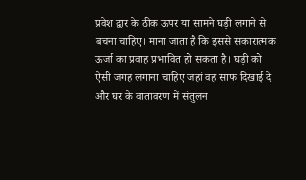प्रवेश द्वार के ठीक ऊपर या सामने घड़ी लगाने से बचना चाहिए। माना जाता है कि इससे सकारात्मक ऊर्जा का प्रवाह प्रभावित हो सकता है। घड़ी को ऐसी जगह लगाना चाहिए जहां वह साफ दिखाई दे और घर के वातावरण में संतुलन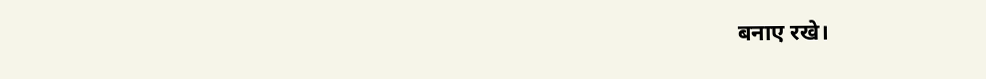बनाए रखे।